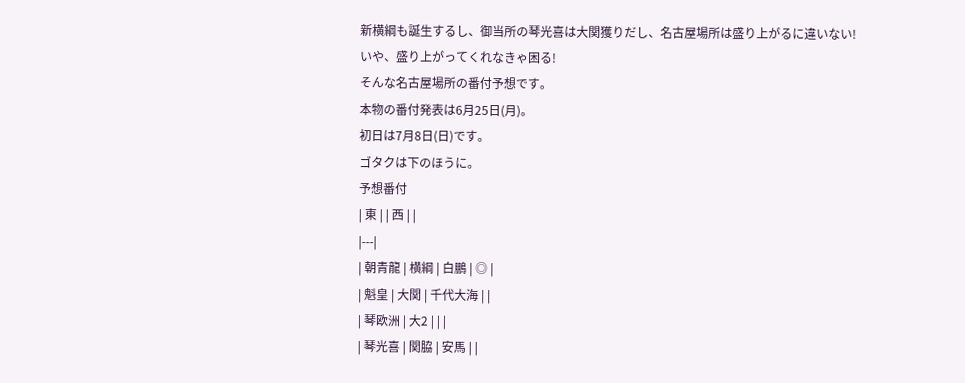新横綱も誕生するし、御当所の琴光喜は大関獲りだし、名古屋場所は盛り上がるに違いない!
いや、盛り上がってくれなきゃ困る!
そんな名古屋場所の番付予想です。
本物の番付発表は6月25日(月)。
初日は7月8日(日)です。
ゴタクは下のほうに。
予想番付
| 東 | | 西 | |
|---|
| 朝青龍 | 横綱 | 白鵬 | ◎ |
| 魁皇 | 大関 | 千代大海 | |
| 琴欧洲 | 大2 | | |
| 琴光喜 | 関脇 | 安馬 | |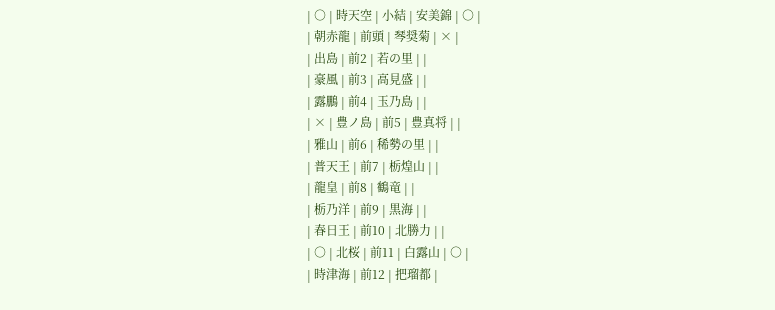| ○ | 時天空 | 小結 | 安美錦 | ○ |
| 朝赤龍 | 前頭 | 琴奨菊 | × |
| 出島 | 前2 | 若の里 | |
| 豪風 | 前3 | 高見盛 | |
| 露鵬 | 前4 | 玉乃島 | |
| × | 豊ノ島 | 前5 | 豊真将 | |
| 雅山 | 前6 | 稀勢の里 | |
| 普天王 | 前7 | 栃煌山 | |
| 龍皇 | 前8 | 鶴竜 | |
| 栃乃洋 | 前9 | 黒海 | |
| 春日王 | 前10 | 北勝力 | |
| ○ | 北桜 | 前11 | 白露山 | ○ |
| 時津海 | 前12 | 把瑠都 |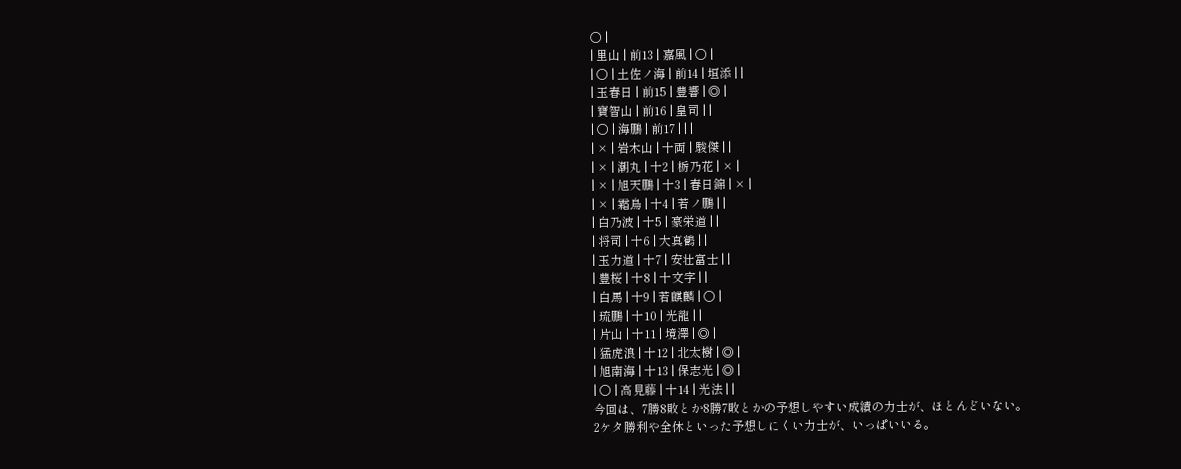○ |
| 里山 | 前13 | 嘉風 | ○ |
| ○ | 土佐ノ海 | 前14 | 垣添 | |
| 玉春日 | 前15 | 豊響 | ◎ |
| 寶智山 | 前16 | 皇司 | |
| ○ | 海鵬 | 前17 | | |
| × | 岩木山 | 十両 | 駿傑 | |
| × | 潮丸 | 十2 | 栃乃花 | × |
| × | 旭天鵬 | 十3 | 春日錦 | × |
| × | 霜鳥 | 十4 | 若ノ鵬 | |
| 白乃波 | 十5 | 豪栄道 | |
| 将司 | 十6 | 大真鶴 | |
| 玉力道 | 十7 | 安壮富士 | |
| 豊桜 | 十8 | 十文字 | |
| 白馬 | 十9 | 若麒麟 | ○ |
| 琉鵬 | 十10 | 光龍 | |
| 片山 | 十11 | 境澤 | ◎ |
| 猛虎浪 | 十12 | 北太樹 | ◎ |
| 旭南海 | 十13 | 保志光 | ◎ |
| ○ | 高見藤 | 十14 | 光法 | |
今回は、7勝8敗とか8勝7敗とかの予想しやすい成績の力士が、ほとんどいない。
2ケタ勝利や全休といった予想しにくい力士が、いっぱいいる。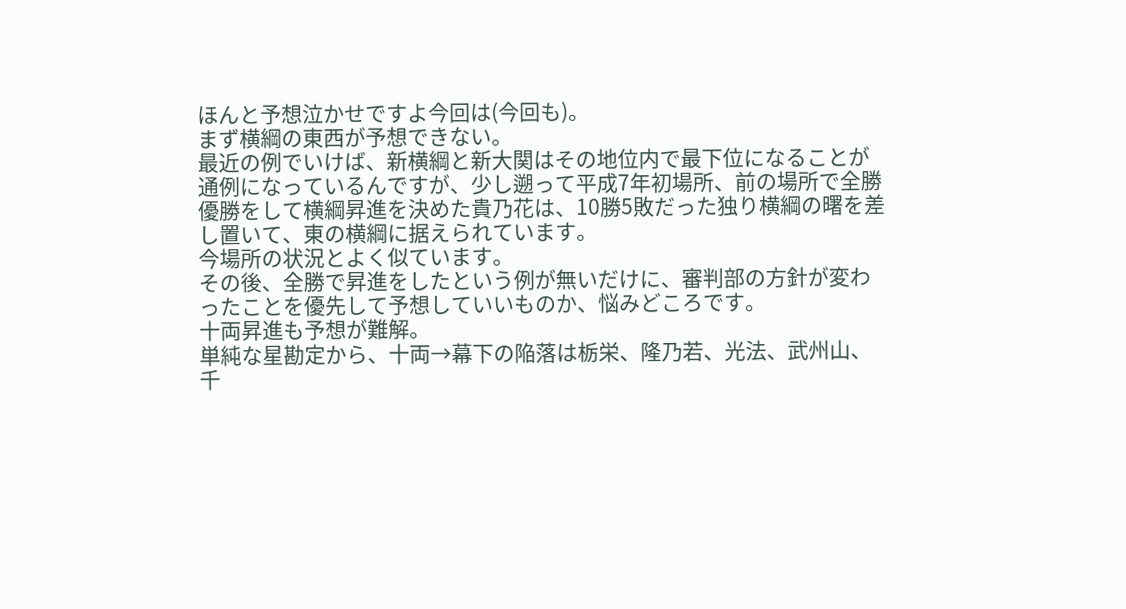ほんと予想泣かせですよ今回は(今回も)。
まず横綱の東西が予想できない。
最近の例でいけば、新横綱と新大関はその地位内で最下位になることが通例になっているんですが、少し遡って平成7年初場所、前の場所で全勝優勝をして横綱昇進を決めた貴乃花は、10勝5敗だった独り横綱の曙を差し置いて、東の横綱に据えられています。
今場所の状況とよく似ています。
その後、全勝で昇進をしたという例が無いだけに、審判部の方針が変わったことを優先して予想していいものか、悩みどころです。
十両昇進も予想が難解。
単純な星勘定から、十両→幕下の陥落は栃栄、隆乃若、光法、武州山、千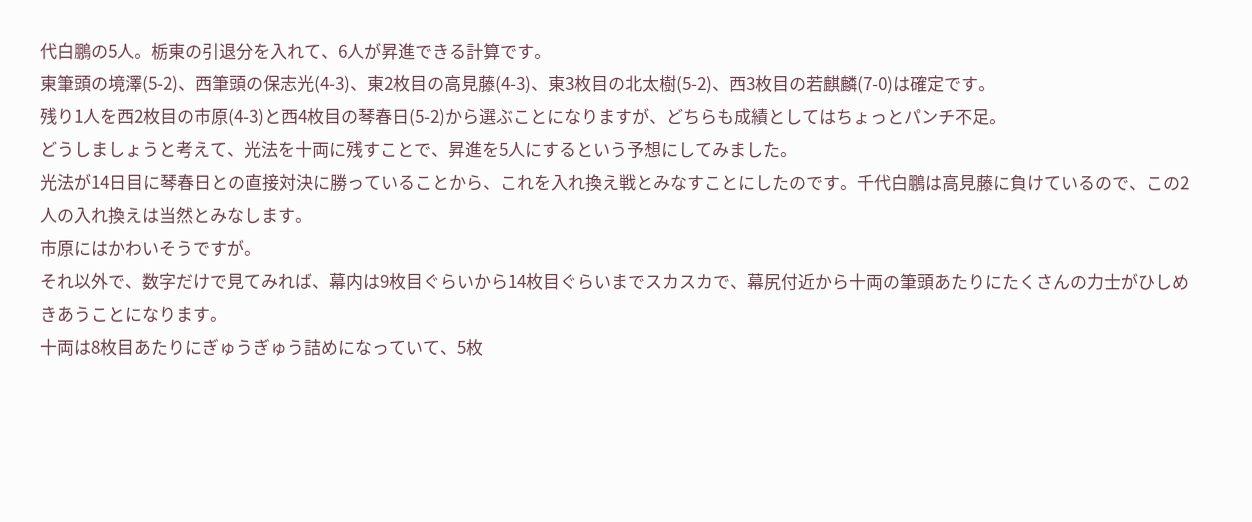代白鵬の5人。栃東の引退分を入れて、6人が昇進できる計算です。
東筆頭の境澤(5-2)、西筆頭の保志光(4-3)、東2枚目の高見藤(4-3)、東3枚目の北太樹(5-2)、西3枚目の若麒麟(7-0)は確定です。
残り1人を西2枚目の市原(4-3)と西4枚目の琴春日(5-2)から選ぶことになりますが、どちらも成績としてはちょっとパンチ不足。
どうしましょうと考えて、光法を十両に残すことで、昇進を5人にするという予想にしてみました。
光法が14日目に琴春日との直接対決に勝っていることから、これを入れ換え戦とみなすことにしたのです。千代白鵬は高見藤に負けているので、この2人の入れ換えは当然とみなします。
市原にはかわいそうですが。
それ以外で、数字だけで見てみれば、幕内は9枚目ぐらいから14枚目ぐらいまでスカスカで、幕尻付近から十両の筆頭あたりにたくさんの力士がひしめきあうことになります。
十両は8枚目あたりにぎゅうぎゅう詰めになっていて、5枚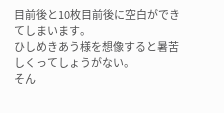目前後と10枚目前後に空白ができてしまいます。
ひしめきあう様を想像すると暑苦しくってしょうがない。
そん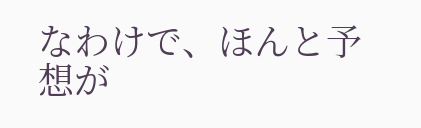なわけで、ほんと予想が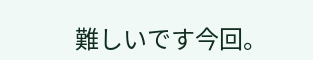難しいです今回。